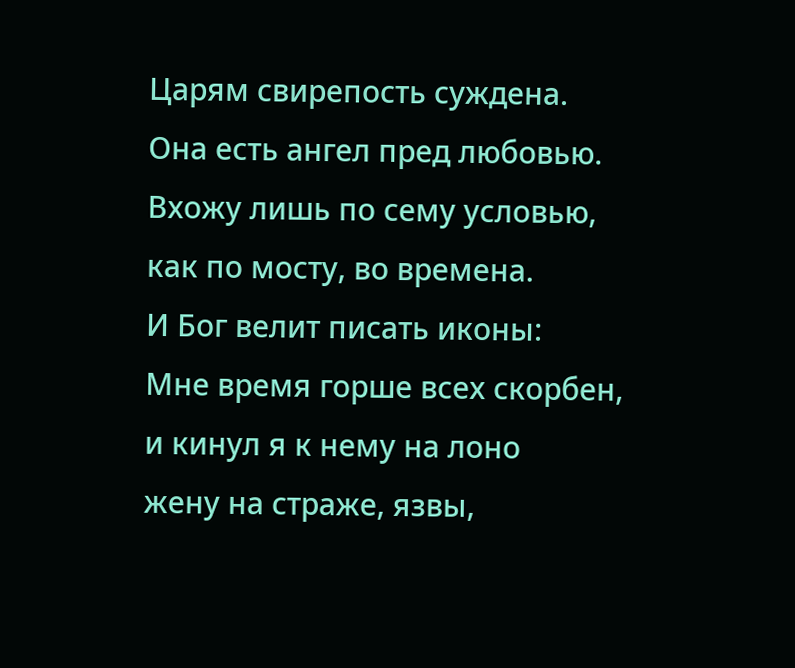Царям свирепость суждена.
Она есть ангел пред любовью.
Вхожу лишь по сему условью,
как по мосту, во времена.
И Бог велит писать иконы:
Мне время горше всех скорбен,
и кинул я к нему на лоно
жену на страже, язвы,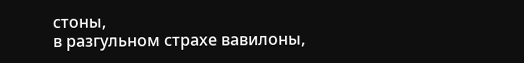стоны,
в разгульном страхе вавилоны,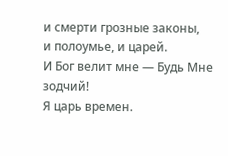и смерти грозные законы,
и полоумье, и царей.
И Бог велит мне — Будь Мне зодчий!
Я царь времен.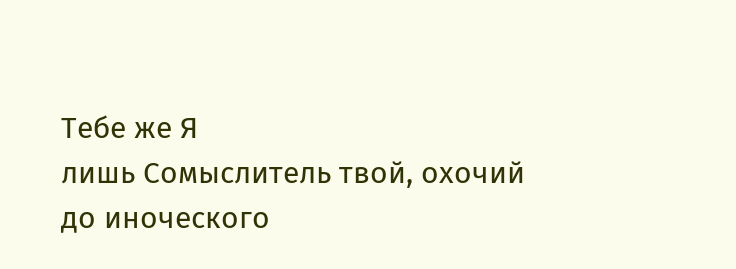Тебе же Я
лишь Сомыслитель твой, охочий
до иноческого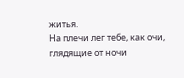житья.
На плечи лег тебе, как очи,
глядящие от ночи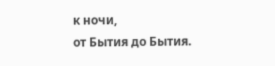к ночи,
от Бытия до Бытия.